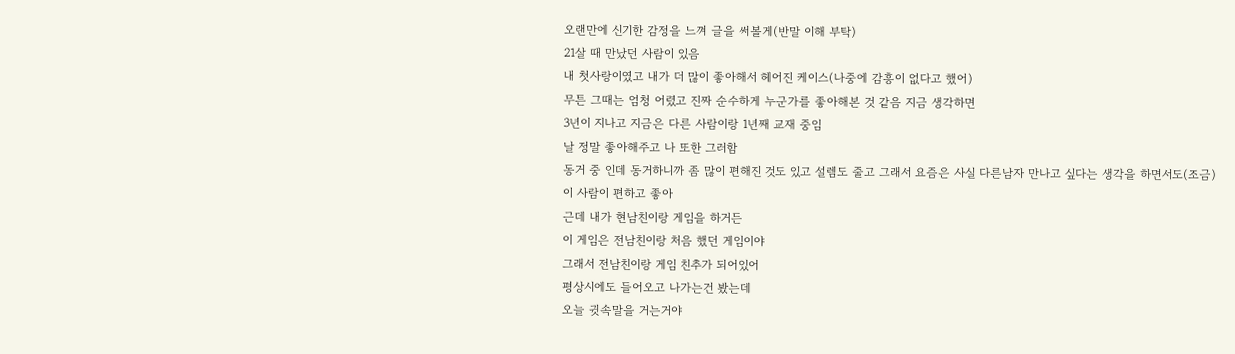오랜만에 신기한 감정을 느껴 글을 써볼게(반말 이해 부탁)
21살 때 만났던 사람이 있음
내 첫사랑이였고 내가 더 많이 좋아해서 헤어진 케이스(나중에 감흥이 없다고 했어)
무튼 그때는 엄청 어렸고 진짜 순수하게 누군가를 좋아해본 것 같음 지금 생각하면
3년이 지나고 지금은 다른 사람이랑 1년째 교재 중임
날 정말 좋아해주고 나 또한 그러함
동거 중 인데 동거하니까 좀 많이 편해진 것도 있고 설렘도 줄고 그래서 요즘은 사실 다른남자 만나고 싶다는 생각을 하면서도(조금)
이 사람이 편하고 좋아
근데 내가 현남친이랑 게임을 하거든
이 게임은 전남친이랑 처음 했던 게임이야
그래서 전남친이랑 게임 친추가 되어있어
평상시에도 들어오고 나가는건 봤는데
오늘 귓속말을 거는거야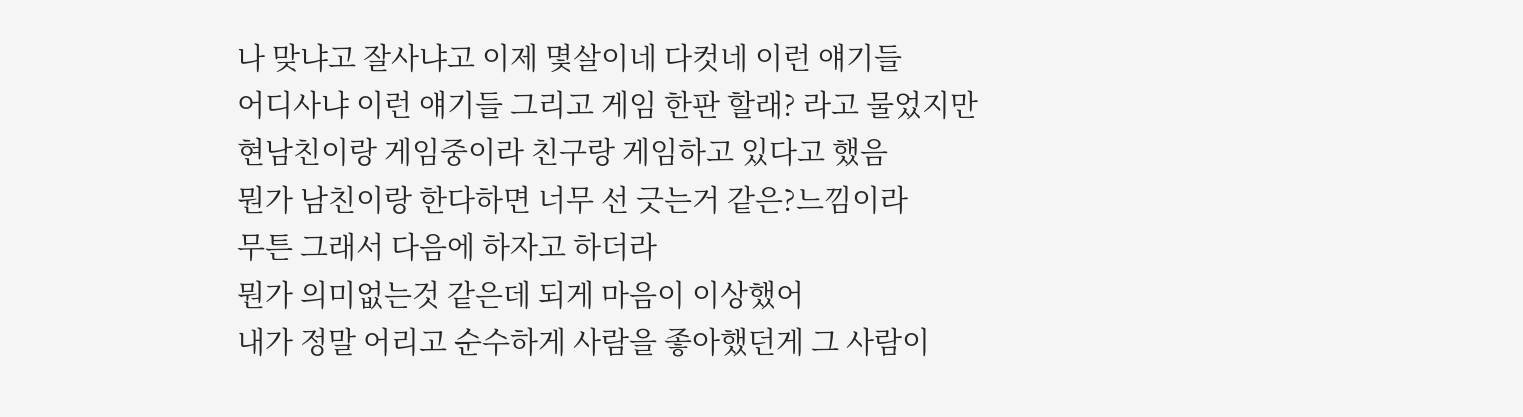나 맞냐고 잘사냐고 이제 몇살이네 다컷네 이런 얘기들
어디사냐 이런 얘기들 그리고 게임 한판 할래? 라고 물었지만
현남친이랑 게임중이라 친구랑 게임하고 있다고 했음
뭔가 남친이랑 한다하면 너무 선 긋는거 같은?느낌이라
무튼 그래서 다음에 하자고 하더라
뭔가 의미없는것 같은데 되게 마음이 이상했어
내가 정말 어리고 순수하게 사람을 좋아했던게 그 사람이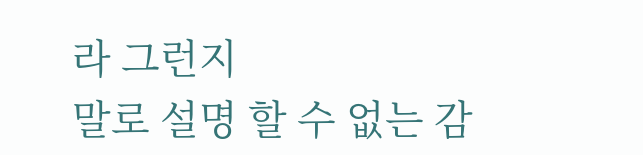라 그런지
말로 설명 할 수 없는 감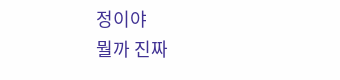정이야
뭘까 진짜